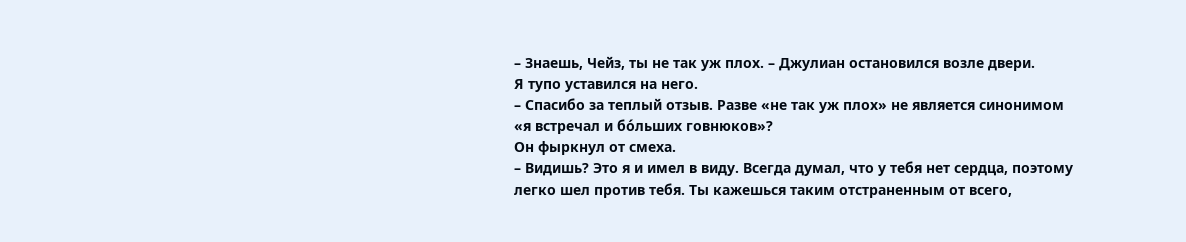– Знаешь, Чейз, ты не так уж плох. – Джулиан остановился возле двери.
Я тупо уставился на него.
– Спасибо за теплый отзыв. Разве «не так уж плох» не является синонимом «я встречал и бо́льших говнюков»?
Он фыркнул от смеха.
– Видишь? Это я и имел в виду. Всегда думал, что у тебя нет сердца, поэтому легко шел против тебя. Ты кажешься таким отстраненным от всего,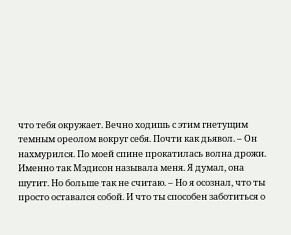что тебя окружает. Вечно ходишь с этим гнетущим темным ореолом вокруг себя. Почти как дьявол. – Он нахмурился. По моей спине прокатилась волна дрожи. Именно так Мэдисон называла меня. Я думал, она шутит. Но больше так не считаю. – Но я осознал, что ты просто оставался собой. И что ты способен заботиться о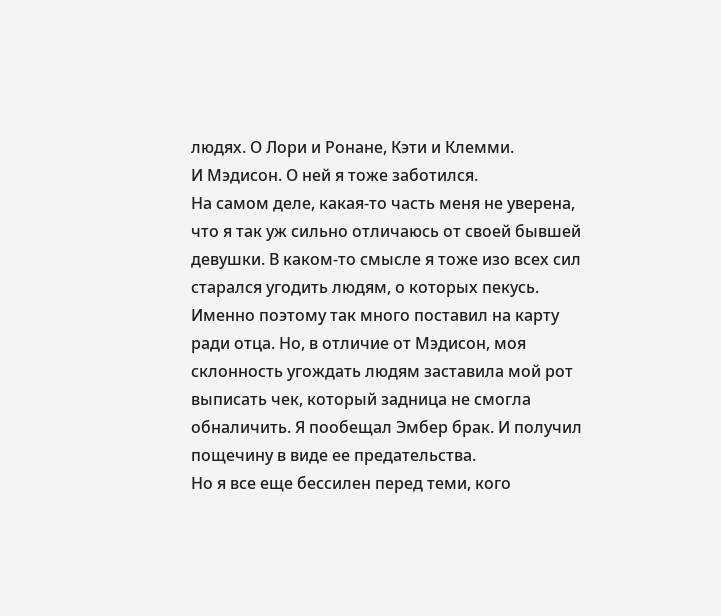людях. О Лори и Ронане, Кэти и Клемми.
И Мэдисон. О ней я тоже заботился.
На самом деле, какая-то часть меня не уверена, что я так уж сильно отличаюсь от своей бывшей девушки. В каком-то смысле я тоже изо всех сил старался угодить людям, о которых пекусь. Именно поэтому так много поставил на карту ради отца. Но, в отличие от Мэдисон, моя склонность угождать людям заставила мой рот выписать чек, который задница не смогла обналичить. Я пообещал Эмбер брак. И получил пощечину в виде ее предательства.
Но я все еще бессилен перед теми, кого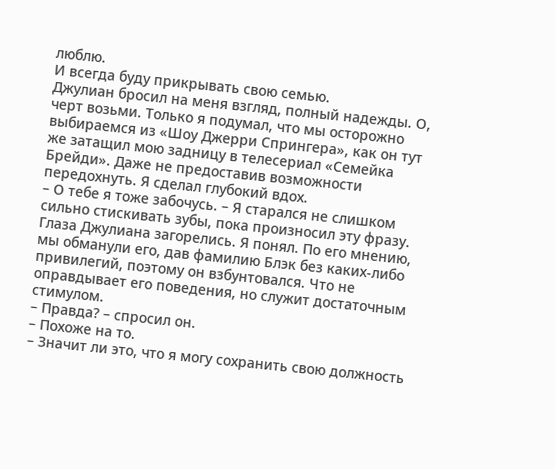люблю.
И всегда буду прикрывать свою семью.
Джулиан бросил на меня взгляд, полный надежды. О, черт возьми. Только я подумал, что мы осторожно выбираемся из «Шоу Джерри Спрингера», как он тут же затащил мою задницу в телесериал «Семейка Брейди». Даже не предоставив возможности передохнуть. Я сделал глубокий вдох.
– О тебе я тоже забочусь. – Я старался не слишком сильно стискивать зубы, пока произносил эту фразу. Глаза Джулиана загорелись. Я понял. По его мнению, мы обманули его, дав фамилию Блэк без каких-либо привилегий, поэтому он взбунтовался. Что не оправдывает его поведения, но служит достаточным стимулом.
– Правда? – спросил он.
– Похоже на то.
– Значит ли это, что я могу сохранить свою должность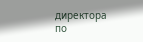директора по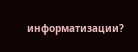информатизации?